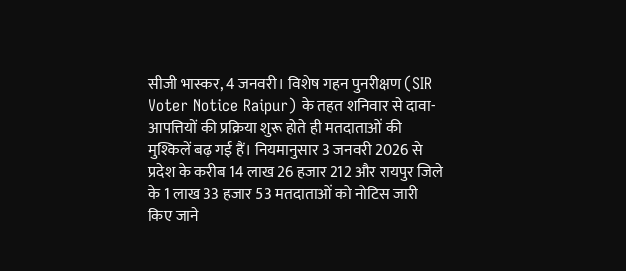सीजी भास्कर, 4 जनवरी। विशेष गहन पुनरीक्षण (SIR Voter Notice Raipur) के तहत शनिवार से दावा-आपत्तियों की प्रक्रिया शुरू होते ही मतदाताओं की मुश्किलें बढ़ गई हैं। नियमानुसार 3 जनवरी 2026 से प्रदेश के करीब 14 लाख 26 हजार 212 और रायपुर जिले के 1 लाख 33 हजार 53 मतदाताओं को नोटिस जारी किए जाने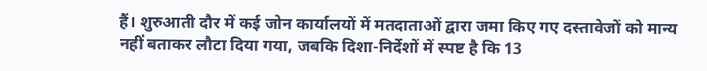हैं। शुरुआती दौर में कई जोन कार्यालयों में मतदाताओं द्वारा जमा किए गए दस्तावेजों को मान्य नहीं बताकर लौटा दिया गया, जबकि दिशा-निर्देशों में स्पष्ट है कि 13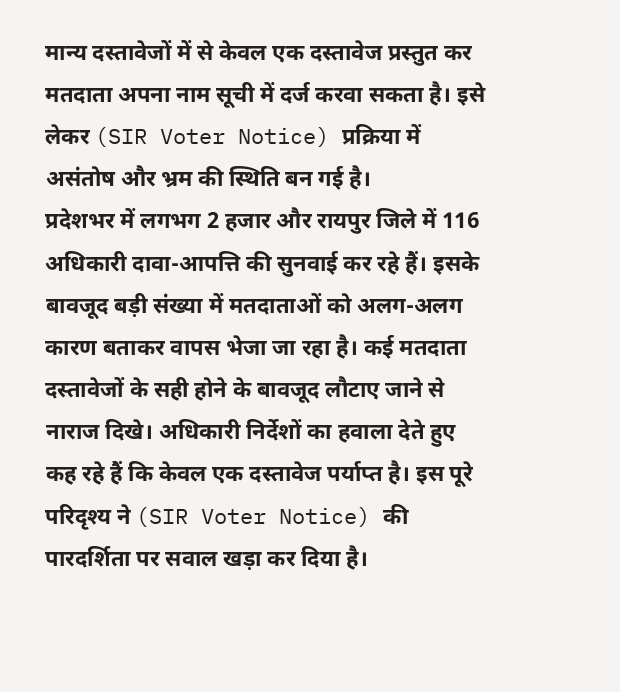मान्य दस्तावेजों में से केवल एक दस्तावेज प्रस्तुत कर मतदाता अपना नाम सूची में दर्ज करवा सकता है। इसे लेकर (SIR Voter Notice) प्रक्रिया में असंतोष और भ्रम की स्थिति बन गई है।
प्रदेशभर में लगभग 2 हजार और रायपुर जिले में 116 अधिकारी दावा-आपत्ति की सुनवाई कर रहे हैं। इसके बावजूद बड़ी संख्या में मतदाताओं को अलग-अलग कारण बताकर वापस भेजा जा रहा है। कई मतदाता दस्तावेजों के सही होने के बावजूद लौटाए जाने से नाराज दिखे। अधिकारी निर्देशों का हवाला देते हुए कह रहे हैं कि केवल एक दस्तावेज पर्याप्त है। इस पूरे परिदृश्य ने (SIR Voter Notice) की पारदर्शिता पर सवाल खड़ा कर दिया है।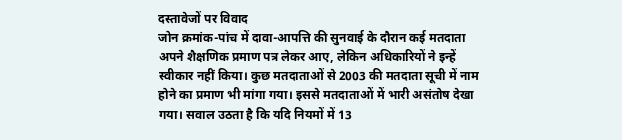दस्तावेजों पर विवाद
जोन क्रमांक-पांच में दावा-आपत्ति की सुनवाई के दौरान कई मतदाता अपने शैक्षणिक प्रमाण पत्र लेकर आए, लेकिन अधिकारियों ने इन्हें स्वीकार नहीं किया। कुछ मतदाताओं से 2003 की मतदाता सूची में नाम होने का प्रमाण भी मांगा गया। इससे मतदाताओं में भारी असंतोष देखा गया। सवाल उठता है कि यदि नियमों में 13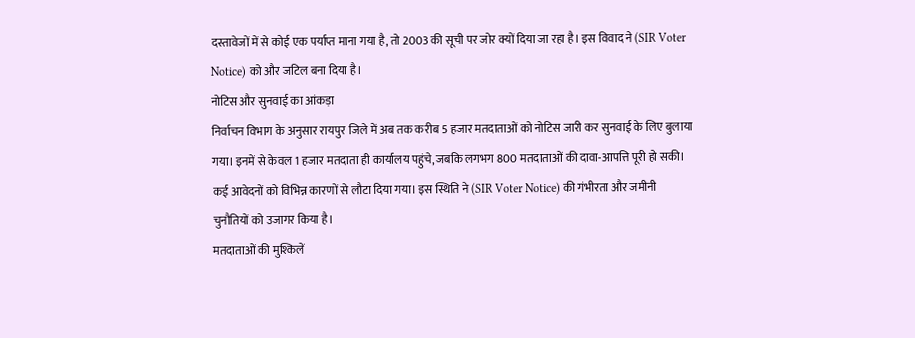दस्तावेजों में से कोई एक पर्याप्त माना गया है, तो 2003 की सूची पर जोर क्यों दिया जा रहा है। इस विवाद ने (SIR Voter Notice) को और जटिल बना दिया है।
नोटिस और सुनवाई का आंकड़ा
निर्वाचन विभाग के अनुसार रायपुर जिले में अब तक करीब 5 हजार मतदाताओं को नोटिस जारी कर सुनवाई के लिए बुलाया गया। इनमें से केवल 1 हजार मतदाता ही कार्यालय पहुंचे, जबकि लगभग 800 मतदाताओं की दावा-आपत्ति पूरी हो सकी। कई आवेदनों को विभिन्न कारणों से लौटा दिया गया। इस स्थिति ने (SIR Voter Notice) की गंभीरता और जमीनी चुनौतियों को उजागर किया है।
मतदाताओं की मुश्किलें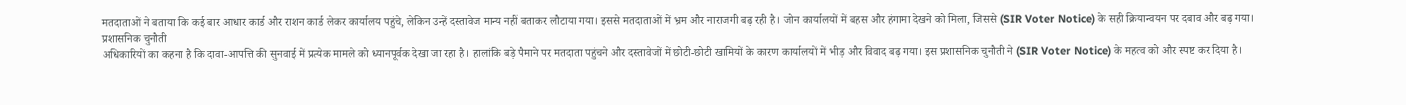मतदाताओं ने बताया कि कई बार आधार कार्ड और राशन कार्ड लेकर कार्यालय पहुंचे, लेकिन उन्हें दस्तावेज मान्य नहीं बताकर लौटाया गया। इससे मतदाताओं में भ्रम और नाराजगी बढ़ रही है। जोन कार्यालयों में बहस और हंगामा देखने को मिला, जिससे (SIR Voter Notice) के सही क्रियान्वयन पर दबाव और बढ़ गया।
प्रशासनिक चुनौती
अधिकारियों का कहना है कि दावा-आपत्ति की सुनवाई में प्रत्येक मामले को ध्यानपूर्वक देखा जा रहा है। हालांकि बड़े पैमाने पर मतदाता पहुंचने और दस्तावेजों में छोटी-छोटी खामियों के कारण कार्यालयों में भीड़ और विवाद बढ़ गया। इस प्रशासनिक चुनौती ने (SIR Voter Notice) के महत्व को और स्पष्ट कर दिया है।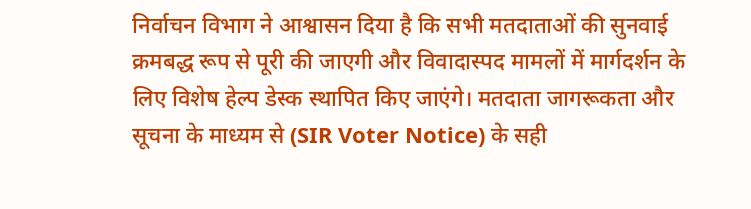निर्वाचन विभाग ने आश्वासन दिया है कि सभी मतदाताओं की सुनवाई क्रमबद्ध रूप से पूरी की जाएगी और विवादास्पद मामलों में मार्गदर्शन के लिए विशेष हेल्प डेस्क स्थापित किए जाएंगे। मतदाता जागरूकता और सूचना के माध्यम से (SIR Voter Notice) के सही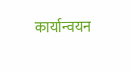कार्यान्वयन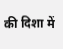की दिशा में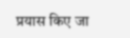प्रयास किए जा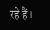रहे हैं।